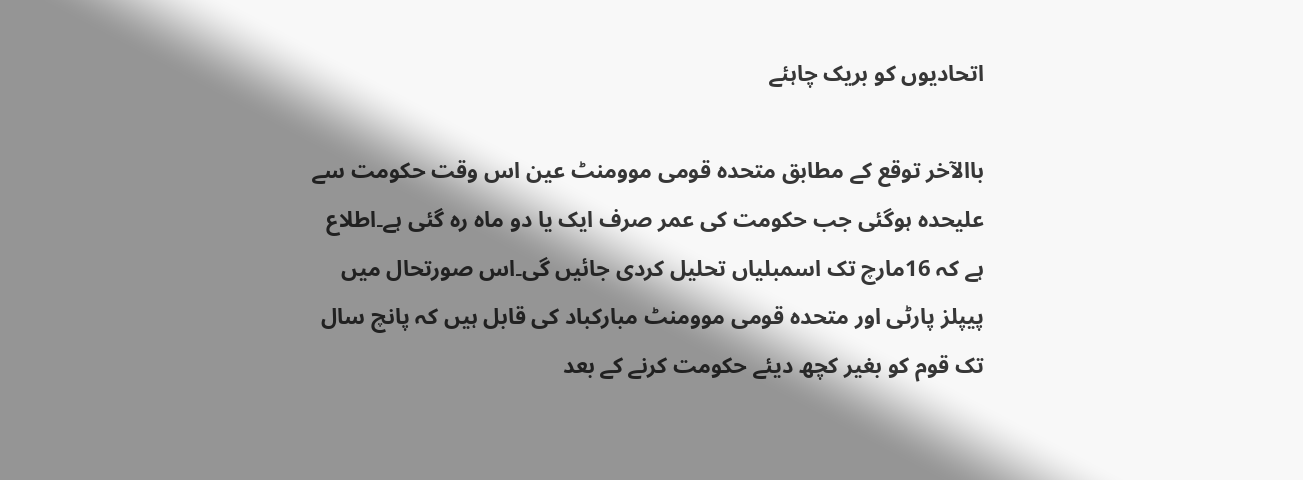اتحادیوں کو بریک چاہئے

باالآخر توقع کے مطابق متحدہ قومی موومنٹ عین اس وقت حکومت سے علیحدہ ہوگئی جب حکومت کی عمر صرف ایک یا دو ماہ رہ گئی ہے۔اطلاع ہے کہ 16مارچ تک اسمبلیاں تحلیل کردی جائیں گی۔اس صورتحال میں پیپلز پارٹی اور متحدہ قومی موومنٹ مبارکباد کی قابل ہیں کہ پانچ سال تک قوم کو بغیر کچھ دیئے حکومت کرنے کے بعد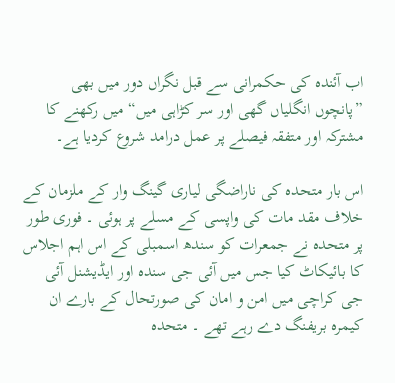اب آئندہ کی حکمرانی سے قبل نگراں دور میں بھی ”پانچوں انگلیاں گھی اور سر کڑاہی میں“ میں رکھنے کا مشترکہ اور متفقہ فیصلے پر عمل درامد شروع کردیا ہے۔

اس بار متحدہ کی ناراضگی لیاری گینگ وار کے ملزمان کے خلاف مقد مات کی واپسی کے مسلے پر ہوئی ۔ فوری طور پر متحدہ نے جمعرات کو سندھ اسمبلی کے اس اہم اجلاس کا بائیکاٹ کیا جس میں آئی جی سندہ اور ایڈیشنل آئی جی کراچی میں امن و امان کی صورتحال کے بارے ان کیمرہ بریفنگ دے رہے تھے ۔ متحدہ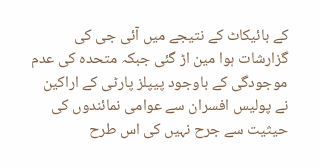کے بائیکاٹ کے نتیجے میں آئی جی کی گزارشات ہوا مین اڑ گئی جبکہ متحدہ کی عدم موجودگی کے باوجود پیپلز پارٹی کے اراکین نے پولیس افسران سے عوامی نمائندوں کی حیثیت سے جرح نہیں کی اس طرح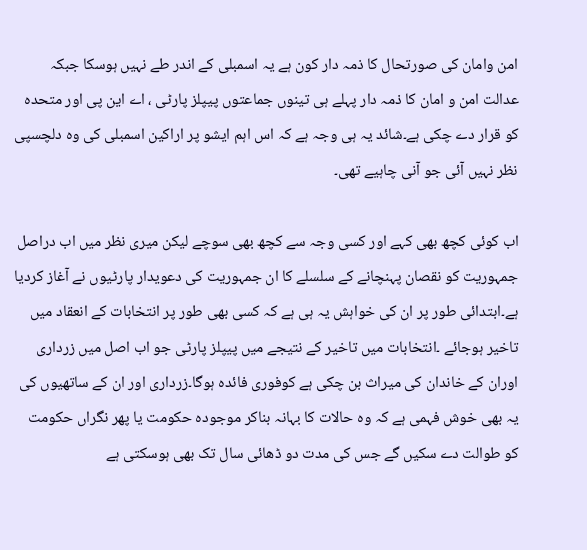امن وامان کی صورتحال کا ذمہ دار کون ہے یہ اسمبلی کے اندر طے نہیں ہوسکا جبکہ عدالت امن و امان کا ذمہ دار پہلے ہی تینوں جماعتوں پیپلز پارٹی ، اے این پی اور متحدہ کو قرار دے چکی ہے۔شائد یہ ہی وجہ ہے کہ اس اہم ایشو پر اراکین اسمبلی کی وہ دلچسپی نظر نہیں آئی جو آنی چاہیے تھی۔

اب کوئی کچھ بھی کہے اور کسی وجہ سے کچھ بھی سوچے لیکن میری نظر میں اب دراصل جمہوریت کو نقصان پہنچانے کے سلسلے کا ان جمہوریت کی دعویدار پارٹیوں نے آغاز کردیا ہے۔ابتدائی طور پر ان کی خواہش یہ ہی ہے کہ کسی بھی طور پر انتخابات کے انعقاد میں تاخیر ہوجائے ۔انتخابات میں تاخیر کے نتیجے میں پیپلز پارٹی جو اب اصل میں زرداری اوران کے خاندان کی میراث بن چکی ہے کوفوری فائدہ ہوگا۔زرداری اور ان کے ساتھیوں کی یہ بھی خوش فہمی ہے کہ وہ حالات کا بہانہ بناکر موجودہ حکومت یا پھر نگراں حکومت کو طوالت دے سکیں گے جس کی مدت دو ڈھائی سال تک بھی ہوسکتی ہے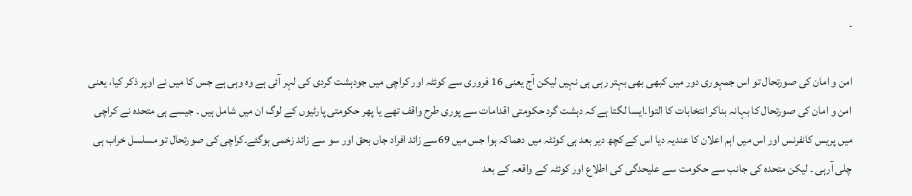۔

امن و امان کی صورتحال تو اس جمہوری دور میں کبھی بھی بہتر رہی ہی نہیں لیکن آج یعنی 16 فروری سے کوئٹہ اور کراچی میں جودہشت گردی کی لہر آئی ہے وہ وہی ہے جس کا میں نے اوپر ذکر کیا، یعنی امن و امان کی صورتحال کا بہانہ بناکر انتخابات کا التوا۔ایسا لگتا ہے کہ دہشت گرد حکومتی اقدامات سے پوری طرح واقف تھے یا پھر حکومتی پارٹیوں کے لوگ ان میں شامل ہیں ۔ جیسے ہی متحدہ نے کراچی میں پریس کانفرنس اور اس میں اہم اعلان کا عندیہ دیا اس کے کچھ دیر بعد ہی کوئٹہ میں دھماکہ ہوا جس میں 69سے زائد افراد جاں بحق اور سو سے زائد زخمی ہوگئے۔کراچی کی صورتحال تو مسلسل خراب ہی چلی آرہی ۔ لیکن متحدہ کی جانب سے حکومت سے علیحدگی کی اطلاع اور کوئٹہ کے واقعہ کے بعد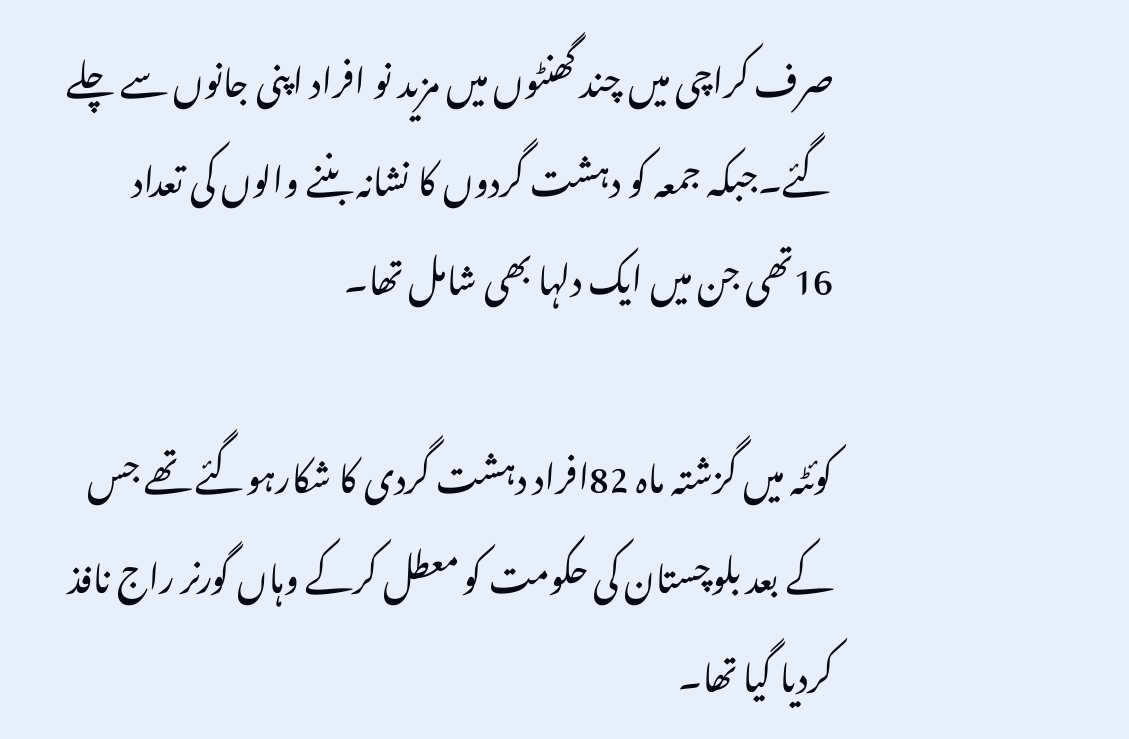صرف کراچی میں چند گھنٹوں میں مزید نو افراد اپنی جانوں سے چلے گئے۔جبکہ جمعہ کو دہشت گردوں کا نشانہ بننے والوں کی تعداد 16تھی جن میں ایک دلہا بھی شامل تھا۔

کوئٹہ میں گزشتہ ماہ 82افراد دہشت گردی کا شکارہوگئے تھے جس کے بعد بلوچستان کی حکومت کو معطل کرکے وہاں گورنر راج نافذ کردیا گیا تھا۔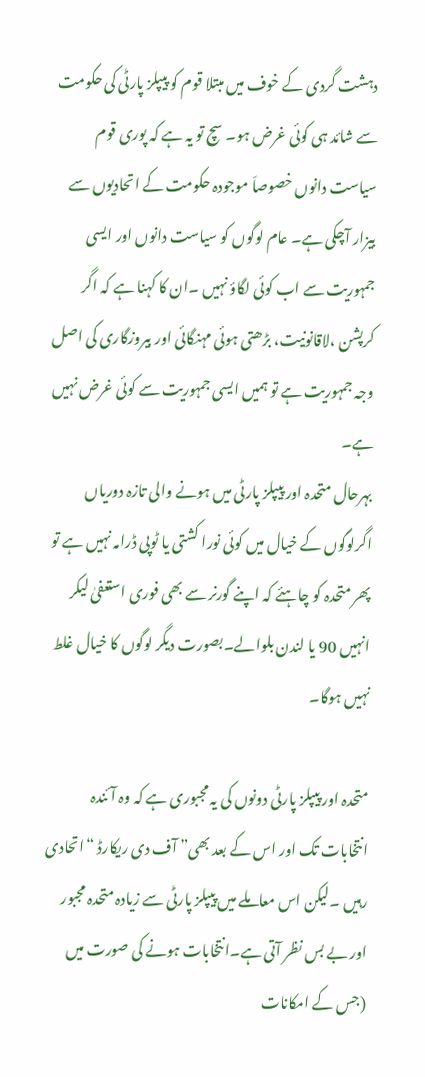دہشت گردی کے خوف میں مبتلا قوم کو پیپلز پارٹی کی حکومت سے شائد ہی کوئی غرض ہو۔ سچ تو یہ ہے کہ پوری قوم سیاست دانوں خصوصاَ موجودہ حکومت کے اتحادیوں سے بیزار آچکی ہے۔ عام لوگوں کو سیاست دانوں اور ایسی جمہوریت سے اب کوئی لگاؤ نہیں ۔ان کا کہنا ہے کہ اگر کرپشن ،لاقانونیت، بڑھتی ہوئی مہنگائی اور بیروزگاری کی اصل وجہ جمہوریت ہے تو ہمیں ایسی جمہوریت سے کوئی غرض نہیں ہے۔
بہرحال متحدہ اور پیپلز پارٹی میں ہونے والی تازہ دوریاں اگرلوگوں کے خیال میں کوئی نورا کشتی یا ٹوپی ڈرامہ نہیں ہے تو پھر متحدہ کو چاہئے کہ اپنے گورنر سے بھی فوری استعفیٰ لیکر انہیں 90 یا لندن بلوالے۔بصورت دیگر لوگوں کا خیال غلط نہیں ہوگا۔

متحدہ اور پیپلز پارٹی دونوں کی یہ مجبوری ہے کہ وہ آئندہ انتخابات تک اور اس کے بعد بھی” آف دی ریکارڈ “اتحادی رہیں ۔لیکن اس معاملے میں پیپلز پارٹی سے زیادہ متحدہ مجبور اور بے بس نظر آتی ہے۔انتخابات ہونے کی صورت میں (جس کے امکانات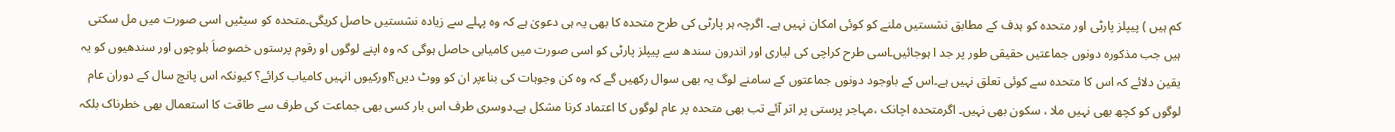کم ہیں ) پیپلز پارٹی اور متحدہ کو ہدف کے مطابق نشستیں ملنے کو کوئی امکان نہیں ہے۔ اگرچہ ہر پارٹی کی طرح متحدہ کا بھی یہ ہی دعویٰ ہے کہ وہ پہلے سے زیادہ نشستیں حاصل کریگی۔متحدہ کو سیٹیں اسی صورت میں مل سکتی ہیں جب مذکورہ دونوں جماعتیں حقیقی طور پر جد ا ہوجائیں۔اسی طرح کراچی کی لیاری اور اندرون سندھ سے پیپلز پارٹی کو اسی صورت میں کامیابی حاصل ہوگی کہ وہ اپنے لوگوں او رقوم پرستوں خصوصاَ بلوچوں اور سندھیوں کو یہ یقین دلائے کہ اس کا متحدہ سے کوئی تعلق نہیں ہے۔اس کے باوجود دونوں جماعتوں کے سامنے لوگ یہ بھی سوال رکھیں گے کہ وہ کن وجوہات کی بناءپر ان کو ووٹ دیں؟اورکیوں انہیں کامیاب کرائے؟ کیونکہ اس پانچ سال کے دوران عام لوگوں کو کچھ بھی نہیں ملا ، سکون بھی نہیں۔ اگرمتحدہ اچانک ،مہاجر پرستی پر اتر آئے تب بھی متحدہ پر عام لوگوں کا اعتماد کرنا مشکل ہے۔دوسری طرف اس بار کسی بھی جماعت کی طرف سے طاقت کا استعمال بھی خطرناک بلکہ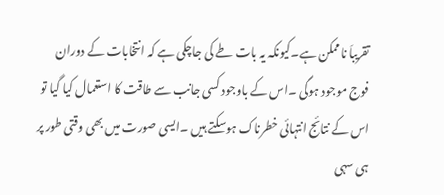تقریباَ ناممکن ہے۔کیونکہ یہ بات طے کی جاچکی ہے کہ انتخابات کے دوران فوج موجود ہوگی ۔اس کے باوجود کسی جانب سے طاقت کا استعمال کیا گیا تو اس کے نتائج انتہائی خطرناک ہوسکتے ہیں ۔ایسی صورت میں بھی وقتی طور پر ہی سہی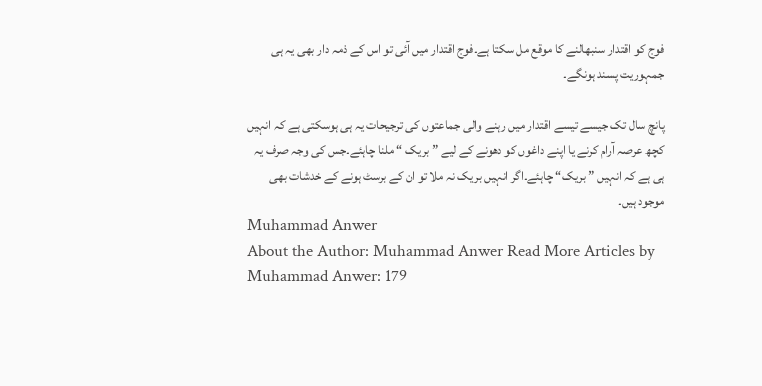فوج کو اقتدار سنبھالنے کا موقع مل سکتا ہے۔فوج اقتدار میں آئی تو اس کے ذمہ دار بھی یہ ہی جمہوریت پسند ہونگے۔

پانچ سال تک جیسے تیسے اقتدار میں رہنے والی جماعتوں کی ترجیحات یہ ہی ہوسکتی ہے کہ انہیں کچھ عرصہ آرام کرنے یا اپنے داغوں کو دھونے کے لیے ” بریک “ ملنا چاہئے۔جس کی وجہ صرف یہ ہی ہے کہ انہیں ” بریک“ چاہئے۔اگر انہیں بریک نہ ملا تو ان کے برسٹ ہونے کے خدشات بھی موجود ہیں۔
Muhammad Anwer
About the Author: Muhammad Anwer Read More Articles by Muhammad Anwer: 179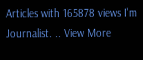Articles with 165878 views I'm Journalist. .. View More